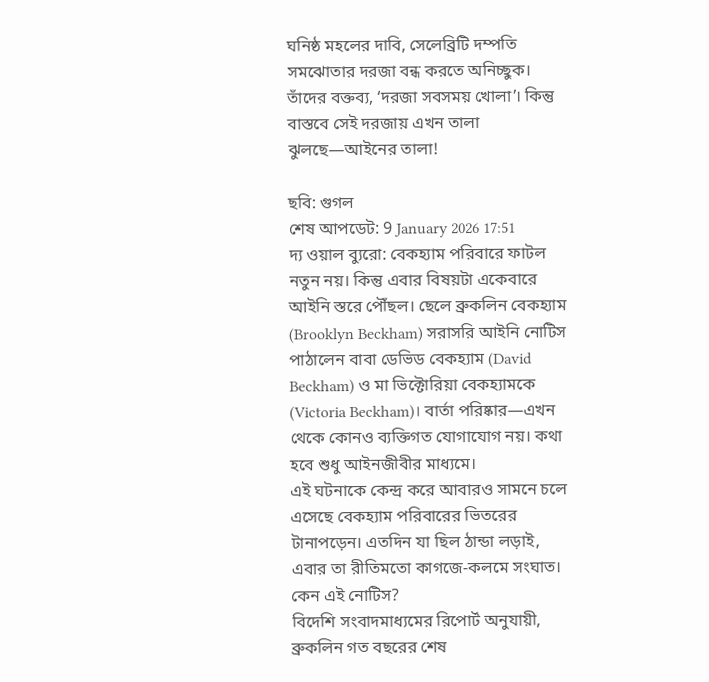ঘনিষ্ঠ মহলের দাবি, সেলেব্রিটি দম্পতি সমঝোতার দরজা বন্ধ করতে অনিচ্ছুক। তাঁদের বক্তব্য, ‘দরজা সবসময় খোলা’। কিন্তু বাস্তবে সেই দরজায় এখন তালা ঝুলছে—আইনের তালা!

ছবি: গুগল
শেষ আপডেট: 9 January 2026 17:51
দ্য ওয়াল ব্যুরো: বেকহ্যাম পরিবারে ফাটল নতুন নয়। কিন্তু এবার বিষয়টা একেবারে আইনি স্তরে পৌঁছল। ছেলে ব্রুকলিন বেকহ্যাম (Brooklyn Beckham) সরাসরি আইনি নোটিস পাঠালেন বাবা ডেভিড বেকহ্যাম (David Beckham) ও মা ভিক্টোরিয়া বেকহ্যামকে (Victoria Beckham)। বার্তা পরিষ্কার—এখন থেকে কোনও ব্যক্তিগত যোগাযোগ নয়। কথা হবে শুধু আইনজীবীর মাধ্যমে।
এই ঘটনাকে কেন্দ্র করে আবারও সামনে চলে এসেছে বেকহ্যাম পরিবারের ভিতরের টানাপড়েন। এতদিন যা ছিল ঠান্ডা লড়াই, এবার তা রীতিমতো কাগজে-কলমে সংঘাত।
কেন এই নোটিস?
বিদেশি সংবাদমাধ্যমের রিপোর্ট অনুযায়ী, ব্রুকলিন গত বছরের শেষ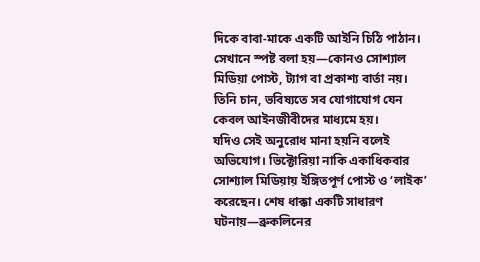দিকে বাবা-মাকে একটি আইনি চিঠি পাঠান। সেখানে স্পষ্ট বলা হয়—কোনও সোশ্যাল মিডিয়া পোস্ট, ট্যাগ বা প্রকাশ্য বার্তা নয়। তিনি চান, ভবিষ্যতে সব যোগাযোগ যেন কেবল আইনজীবীদের মাধ্যমে হয়।
যদিও সেই অনুরোধ মানা হয়নি বলেই অভিযোগ। ভিক্টোরিয়া নাকি একাধিকবার সোশ্যাল মিডিয়ায় ইঙ্গিতপূর্ণ পোস্ট ও ‘লাইক’ করেছেন। শেষ ধাক্কা একটি সাধারণ ঘটনায়—ব্রুকলিনের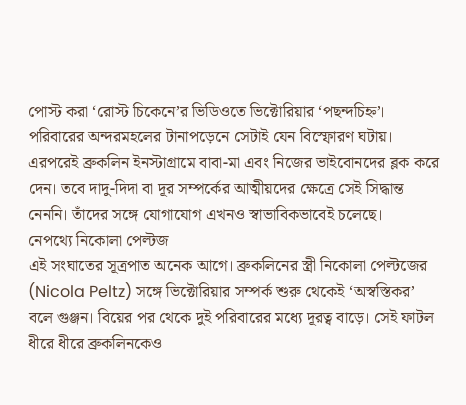পোস্ট করা ‘রোস্ট চিকেনে’র ভিডিওতে ভিক্টোরিয়ার ‘পছন্দচিহ্ন’। পরিবারের অন্দরমহলের টানাপড়েনে সেটাই যেন বিস্ফোরণ ঘটায়। এরপরেই ব্রুকলিন ইনস্টাগ্রামে বাবা-মা এবং নিজের ভাইবোনদের ব্লক করে দেন। তবে দাদু-দিদা বা দূর সম্পর্কের আত্মীয়দের ক্ষেত্রে সেই সিদ্ধান্ত নেননি। তাঁদের সঙ্গে যোগাযোগ এখনও স্বাভাবিকভাবেই চলেছে।
নেপথ্যে নিকোলা পেল্টজ
এই সংঘাতের সূত্রপাত অনেক আগে। ব্রুকলিনের স্ত্রী নিকোলা পেল্টজের (Nicola Peltz) সঙ্গে ভিক্টোরিয়ার সম্পর্ক শুরু থেকেই ‘অস্বস্তিকর’ বলে গুঞ্জন। বিয়ের পর থেকে দুই পরিবারের মধ্যে দূরত্ব বাড়ে। সেই ফাটল ধীরে ধীরে ব্রুকলিনকেও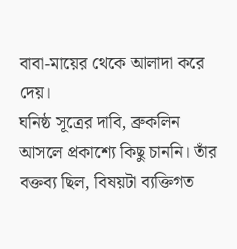বাবা-মায়ের থেকে আলাদা করে দেয়।
ঘনিষ্ঠ সূত্রের দাবি, ব্রুকলিন আসলে প্রকাশ্যে কিছু চাননি। তাঁর বক্তব্য ছিল, বিষয়টা ব্যক্তিগত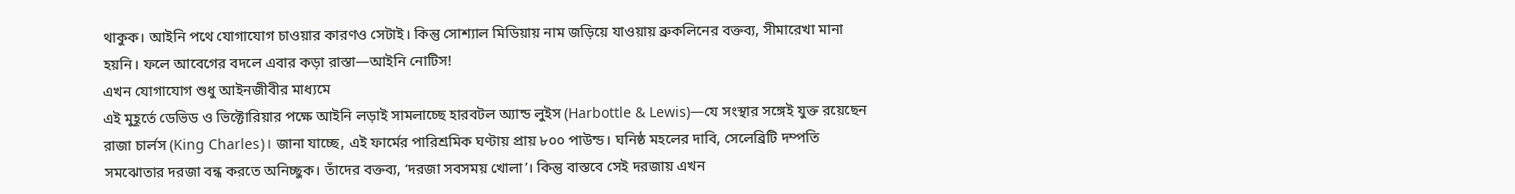থাকুক। আইনি পথে যোগাযোগ চাওয়ার কারণও সেটাই। কিন্তু সোশ্যাল মিডিয়ায় নাম জড়িয়ে যাওয়ায় ব্রুকলিনের বক্তব্য, সীমারেখা মানা হয়নি। ফলে আবেগের বদলে এবার কড়া রাস্তা—আইনি নোটিস!
এখন যোগাযোগ শুধু আইনজীবীর মাধ্যমে
এই মুহূর্তে ডেভিড ও ভিক্টোরিয়ার পক্ষে আইনি লড়াই সামলাচ্ছে হারবটল অ্যান্ড লুইস (Harbottle & Lewis)—যে সংস্থার সঙ্গেই যুক্ত রয়েছেন রাজা চার্লস (King Charles)। জানা যাচ্ছে, এই ফার্মের পারিশ্রমিক ঘণ্টায় প্রায় ৮০০ পাউন্ড। ঘনিষ্ঠ মহলের দাবি, সেলেব্রিটি দম্পতি সমঝোতার দরজা বন্ধ করতে অনিচ্ছুক। তাঁদের বক্তব্য, ‘দরজা সবসময় খোলা’। কিন্তু বাস্তবে সেই দরজায় এখন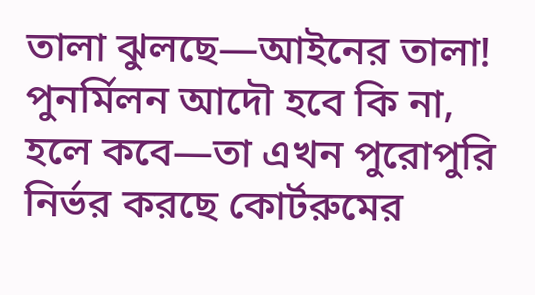তালা ঝুলছে—আইনের তালা! পুনর্মিলন আদৌ হবে কি না, হলে কবে—তা এখন পুরোপুরি নির্ভর করছে কোর্টরুমের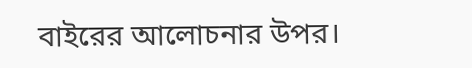বাইরের আলোচনার উপর।